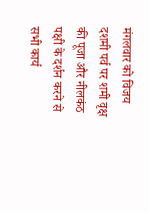मंगलवार को विजय दशमी पर्व पर शमी वृक्ष की पूजा और नीलकंठ पक्षी के दर्शन करने से सभी कार्य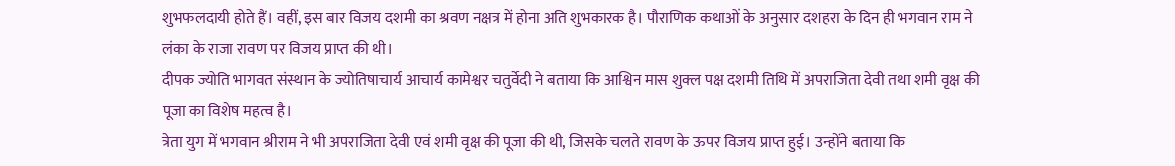शुभफलदायी होते हैं। वहीं, इस बार विजय दशमी का श्रवण नक्षत्र में होना अति शुभकारक है। पौराणिक कथाओं के अनुसार दशहरा के दिन ही भगवान राम ने लंका के राजा रावण पर विजय प्राप्त की थी।
दीपक ज्योति भागवत संस्थान के ज्योतिषाचार्य आचार्य कामेश्वर चतुर्वेदी ने बताया कि आश्विन मास शुक्ल पक्ष दशमी तिथि में अपराजिता देवी तथा शमी वृक्ष की पूजा का विशेष महत्व है।
त्रेता युग में भगवान श्रीराम ने भी अपराजिता देवी एवं शमी वृक्ष की पूजा की थी, जिसके चलते रावण के ऊपर विजय प्राप्त हुई। उन्होंने बताया कि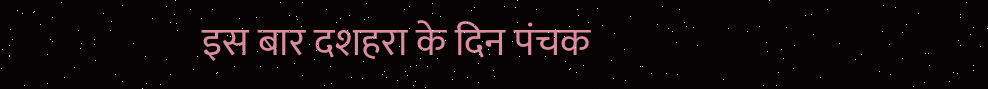इस बार दशहरा के दिन पंचक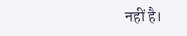नहीं है।